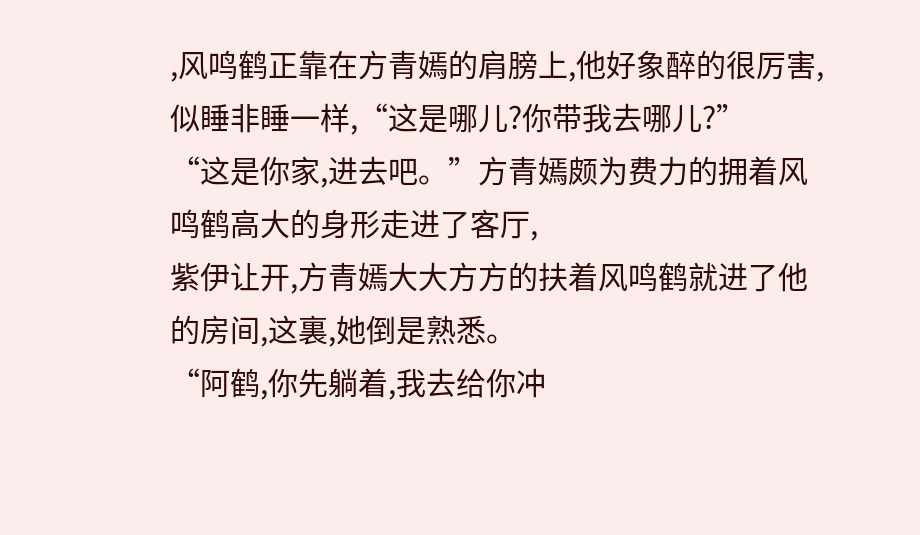,风鸣鹤正靠在方青嫣的肩膀上,他好象醉的很厉害,似睡非睡一样,“这是哪儿?你带我去哪儿?”
“这是你家,进去吧。”方青嫣颇为费力的拥着风鸣鹤高大的身形走进了客厅,
紫伊让开,方青嫣大大方方的扶着风鸣鹤就进了他的房间,这裏,她倒是熟悉。
“阿鹤,你先躺着,我去给你冲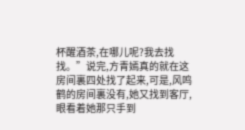杯醒酒茶,在哪儿呢?我去找找。”说完,方青嫣真的就在这房间裏四处找了起来,可是,风鸣鹤的房间裏没有,她又找到客厅,眼看着她那只手到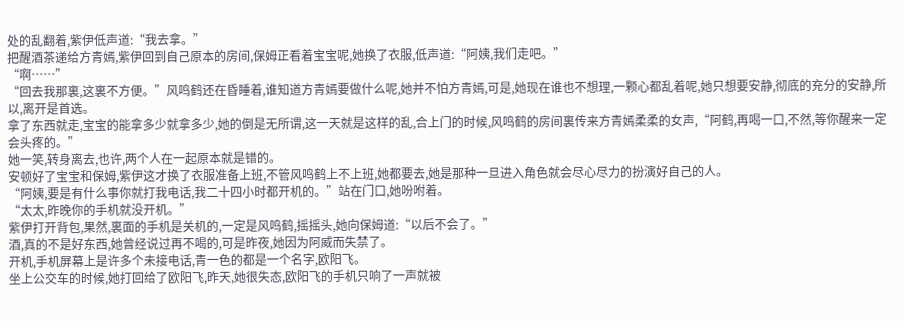处的乱翻着,紫伊低声道:“我去拿。”
把醒酒茶递给方青嫣,紫伊回到自己原本的房间,保姆正看着宝宝呢,她换了衣服,低声道:“阿姨,我们走吧。”
“啊……”
“回去我那裏,这裏不方便。”风鸣鹤还在昏睡着,谁知道方青嫣要做什么呢,她并不怕方青嫣,可是,她现在谁也不想理,一颗心都乱着呢,她只想要安静,彻底的充分的安静,所以,离开是首选。
拿了东西就走,宝宝的能拿多少就拿多少,她的倒是无所谓,这一天就是这样的乱,合上门的时候,风鸣鹤的房间裏传来方青嫣柔柔的女声,“阿鹤,再喝一口,不然,等你醒来一定会头疼的。”
她一笑,转身离去,也许,两个人在一起原本就是错的。
安顿好了宝宝和保姆,紫伊这才换了衣服准备上班,不管风鸣鹤上不上班,她都要去,她是那种一旦进入角色就会尽心尽力的扮演好自己的人。
“阿姨,要是有什么事你就打我电话,我二十四小时都开机的。”站在门口,她吩咐着。
“太太,昨晚你的手机就没开机。”
紫伊打开背包,果然,裏面的手机是关机的,一定是风鸣鹤,摇摇头,她向保姆道:“以后不会了。”
酒,真的不是好东西,她曾经说过再不喝的,可是昨夜,她因为阿威而失禁了。
开机,手机屏幕上是许多个未接电话,青一色的都是一个名字,欧阳飞。
坐上公交车的时候,她打回给了欧阳飞,昨天,她很失态,欧阳飞的手机只响了一声就被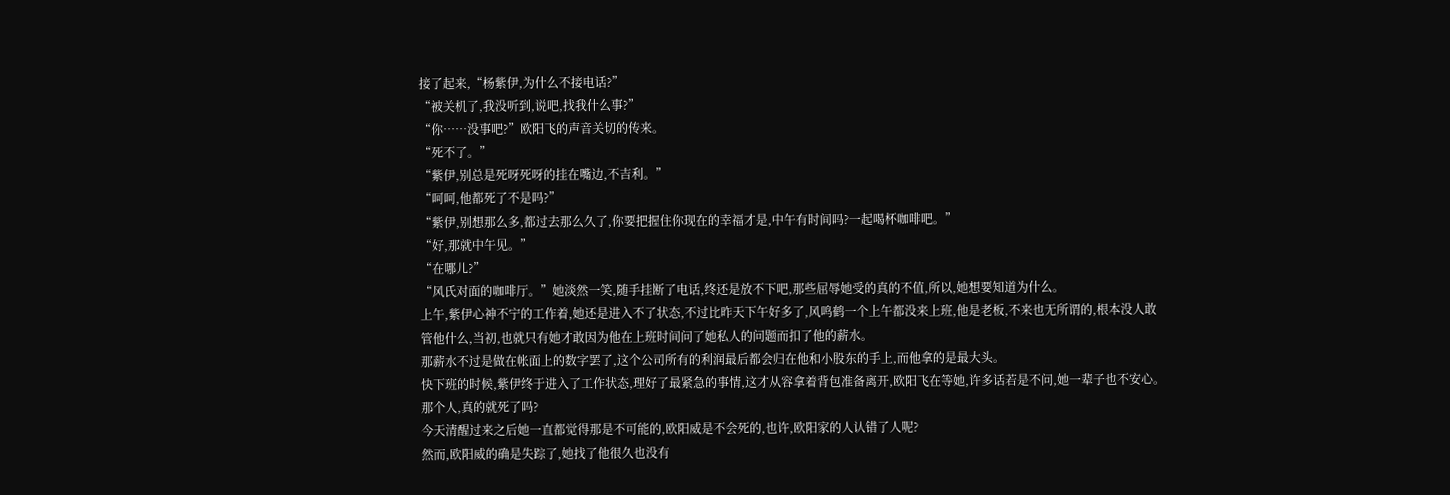接了起来,“杨紫伊,为什么不接电话?”
“被关机了,我没听到,说吧,找我什么事?”
“你……没事吧?”欧阳飞的声音关切的传来。
“死不了。”
“紫伊,别总是死呀死呀的挂在嘴边,不吉利。”
“呵呵,他都死了不是吗?”
“紫伊,别想那么多,都过去那么久了,你要把握住你现在的幸福才是,中午有时间吗?一起喝杯咖啡吧。”
“好,那就中午见。”
“在哪儿?”
“风氏对面的咖啡厅。”她淡然一笑,随手挂断了电话,终还是放不下吧,那些屈辱她受的真的不值,所以,她想要知道为什么。
上午,紫伊心神不宁的工作着,她还是进入不了状态,不过比昨天下午好多了,风鸣鹤一个上午都没来上班,他是老板,不来也无所谓的,根本没人敢管他什么,当初,也就只有她才敢因为他在上班时间问了她私人的问题而扣了他的薪水。
那薪水不过是做在帐面上的数字罢了,这个公司所有的利润最后都会归在他和小股东的手上,而他拿的是最大头。
快下班的时候,紫伊终于进入了工作状态,理好了最紧急的事情,这才从容拿着背包准备离开,欧阳飞在等她,许多话若是不问,她一辈子也不安心。
那个人,真的就死了吗?
今天清醒过来之后她一直都觉得那是不可能的,欧阳威是不会死的,也许,欧阳家的人认错了人呢?
然而,欧阳威的确是失踪了,她找了他很久也没有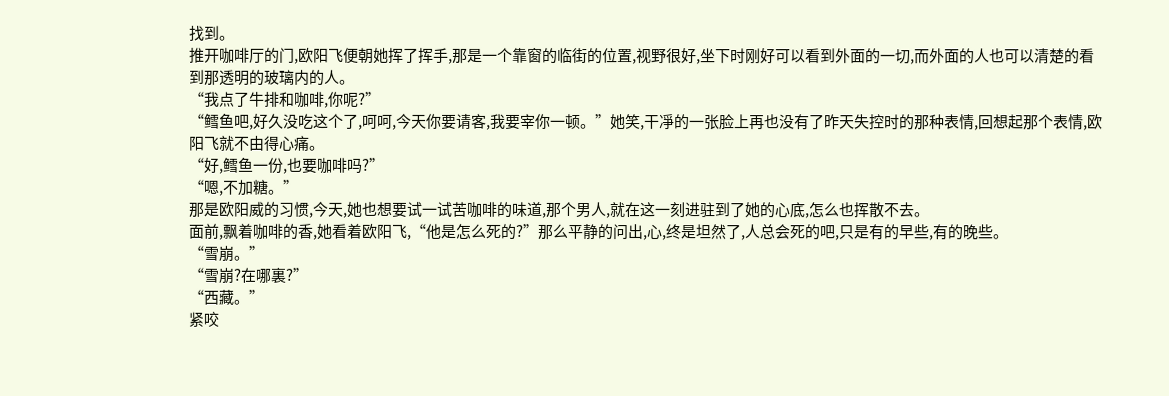找到。
推开咖啡厅的门,欧阳飞便朝她挥了挥手,那是一个靠窗的临街的位置,视野很好,坐下时刚好可以看到外面的一切,而外面的人也可以清楚的看到那透明的玻璃内的人。
“我点了牛排和咖啡,你呢?”
“鳕鱼吧,好久没吃这个了,呵呵,今天你要请客,我要宰你一顿。”她笑,干凈的一张脸上再也没有了昨天失控时的那种表情,回想起那个表情,欧阳飞就不由得心痛。
“好,鳕鱼一份,也要咖啡吗?”
“嗯,不加糖。”
那是欧阳威的习惯,今天,她也想要试一试苦咖啡的味道,那个男人,就在这一刻进驻到了她的心底,怎么也挥散不去。
面前,飘着咖啡的香,她看着欧阳飞,“他是怎么死的?”那么平静的问出,心,终是坦然了,人总会死的吧,只是有的早些,有的晚些。
“雪崩。”
“雪崩?在哪裏?”
“西藏。”
紧咬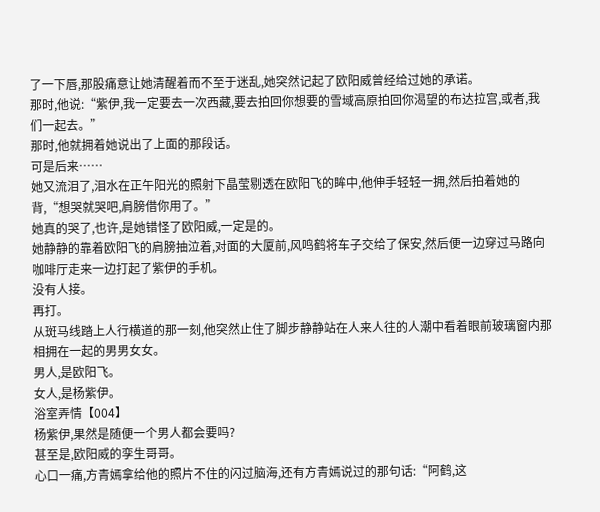了一下唇,那股痛意让她清醒着而不至于迷乱,她突然记起了欧阳威曾经给过她的承诺。
那时,他说:“紫伊,我一定要去一次西藏,要去拍回你想要的雪域高原拍回你渴望的布达拉宫,或者,我们一起去。”
那时,他就拥着她说出了上面的那段话。
可是后来……
她又流泪了,泪水在正午阳光的照射下晶莹剔透在欧阳飞的眸中,他伸手轻轻一拥,然后拍着她的背,“想哭就哭吧,肩膀借你用了。”
她真的哭了,也许,是她错怪了欧阳威,一定是的。
她静静的靠着欧阳飞的肩膀抽泣着,对面的大厦前,风鸣鹤将车子交给了保安,然后便一边穿过马路向咖啡厅走来一边打起了紫伊的手机。
没有人接。
再打。
从斑马线踏上人行横道的那一刻,他突然止住了脚步静静站在人来人往的人潮中看着眼前玻璃窗内那相拥在一起的男男女女。
男人,是欧阳飞。
女人,是杨紫伊。
浴室弄情【004】
杨紫伊,果然是随便一个男人都会要吗?
甚至是,欧阳威的孪生哥哥。
心口一痛,方青嫣拿给他的照片不住的闪过脑海,还有方青嫣说过的那句话:“阿鹤,这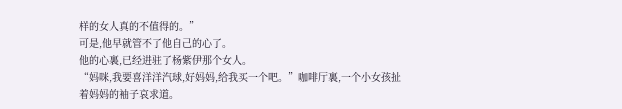样的女人真的不值得的。”
可是,他早就管不了他自己的心了。
他的心裏,已经进驻了杨紫伊那个女人。
“妈咪,我要喜洋洋汽球,好妈妈,给我买一个吧。”咖啡厅裏,一个小女孩扯着妈妈的袖子哀求道。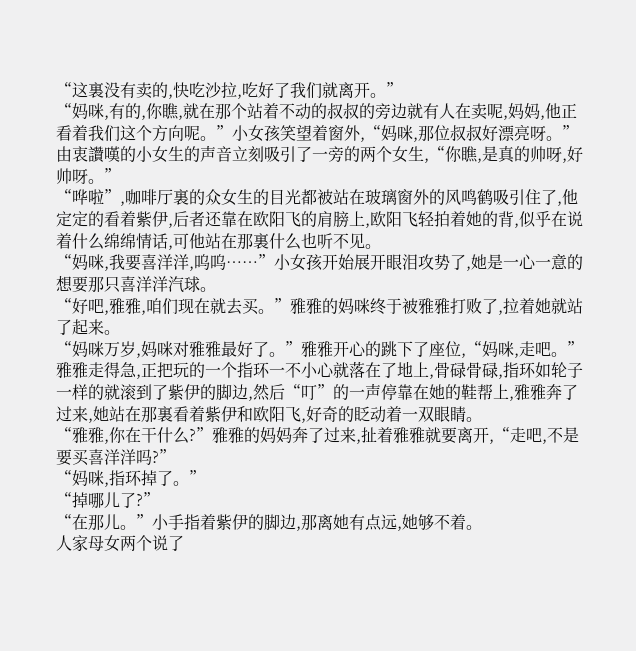“这裏没有卖的,快吃沙拉,吃好了我们就离开。”
“妈咪,有的,你瞧,就在那个站着不动的叔叔的旁边就有人在卖呢,妈妈,他正看着我们这个方向呢。”小女孩笑望着窗外,“妈咪,那位叔叔好漂亮呀。”
由衷讚嘆的小女生的声音立刻吸引了一旁的两个女生,“你瞧,是真的帅呀,好帅呀。”
“哗啦”,咖啡厅裏的众女生的目光都被站在玻璃窗外的风鸣鹤吸引住了,他定定的看着紫伊,后者还靠在欧阳飞的肩膀上,欧阳飞轻拍着她的背,似乎在说着什么绵绵情话,可他站在那裏什么也听不见。
“妈咪,我要喜洋洋,呜呜……”小女孩开始展开眼泪攻势了,她是一心一意的想要那只喜洋洋汽球。
“好吧,雅雅,咱们现在就去买。”雅雅的妈咪终于被雅雅打败了,拉着她就站了起来。
“妈咪万岁,妈咪对雅雅最好了。”雅雅开心的跳下了座位,“妈咪,走吧。”
雅雅走得急,正把玩的一个指环一不小心就落在了地上,骨碌骨碌,指环如轮子一样的就滚到了紫伊的脚边,然后“叮”的一声停靠在她的鞋帮上,雅雅奔了过来,她站在那裏看着紫伊和欧阳飞,好奇的眨动着一双眼睛。
“雅雅,你在干什么?”雅雅的妈妈奔了过来,扯着雅雅就要离开,“走吧,不是要买喜洋洋吗?”
“妈咪,指环掉了。”
“掉哪儿了?”
“在那儿。”小手指着紫伊的脚边,那离她有点远,她够不着。
人家母女两个说了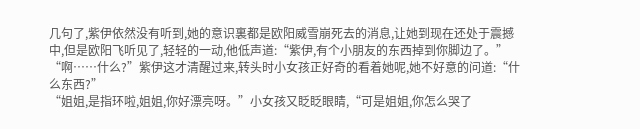几句了,紫伊依然没有听到,她的意识裏都是欧阳威雪崩死去的消息,让她到现在还处于震撼中,但是欧阳飞听见了,轻轻的一动,他低声道:“紫伊,有个小朋友的东西掉到你脚边了。”
“啊……什么?”紫伊这才清醒过来,转头时小女孩正好奇的看着她呢,她不好意的问道:“什么东西?”
“姐姐,是指环啦,姐姐,你好漂亮呀。”小女孩又眨眨眼睛,“可是姐姐,你怎么哭了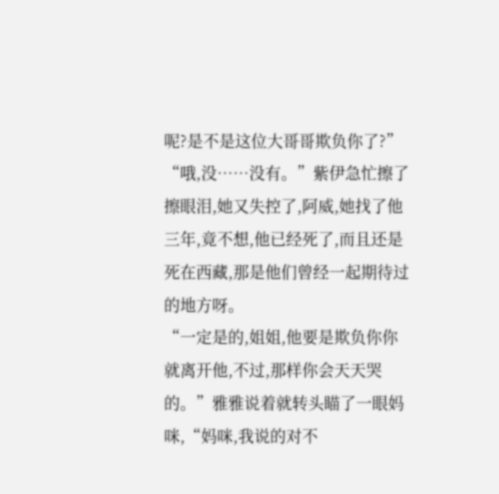呢?是不是这位大哥哥欺负你了?”
“哦,没……没有。”紫伊急忙擦了擦眼泪,她又失控了,阿威,她找了他三年,竟不想,他已经死了,而且还是死在西藏,那是他们曾经一起期待过的地方呀。
“一定是的,姐姐,他要是欺负你你就离开他,不过,那样你会天天哭的。”雅雅说着就转头瞄了一眼妈咪,“妈咪,我说的对不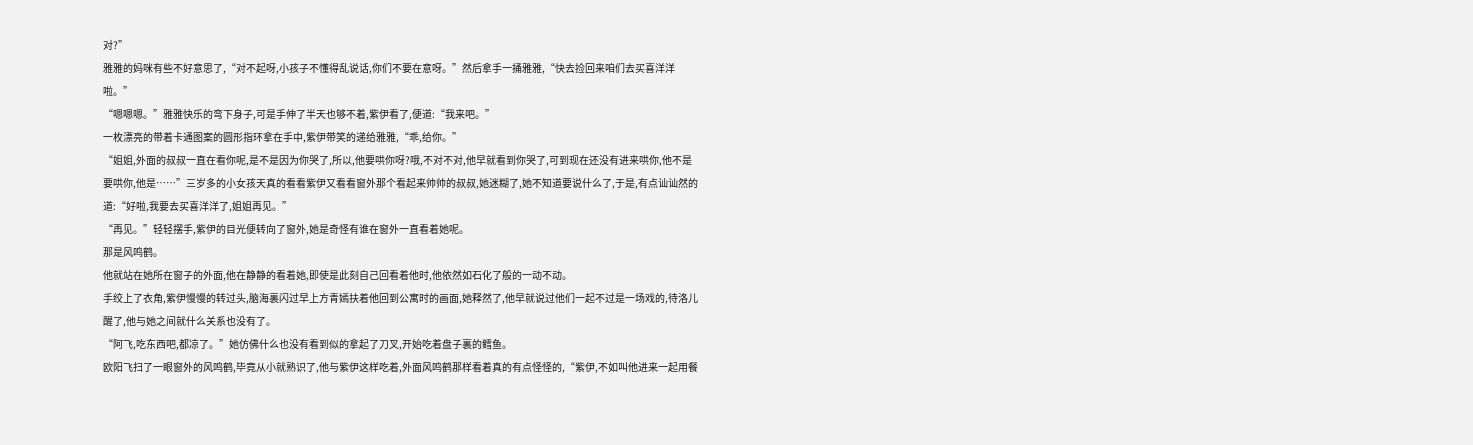对?”
雅雅的妈咪有些不好意思了,“对不起呀,小孩子不懂得乱说话,你们不要在意呀。”然后拿手一捅雅雅,“快去捡回来咱们去买喜洋洋啦。”
“嗯嗯嗯。”雅雅快乐的弯下身子,可是手伸了半天也够不着,紫伊看了,便道:“我来吧。”
一枚漂亮的带着卡通图案的圆形指环拿在手中,紫伊带笑的递给雅雅,“乖,给你。”
“姐姐,外面的叔叔一直在看你呢,是不是因为你哭了,所以,他要哄你呀?哦,不对不对,他早就看到你哭了,可到现在还没有进来哄你,他不是要哄你,他是……”三岁多的小女孩天真的看看紫伊又看看窗外那个看起来帅帅的叔叔,她迷糊了,她不知道要说什么了,于是,有点讪讪然的道:“好啦,我要去买喜洋洋了,姐姐再见。”
“再见。”轻轻摆手,紫伊的目光便转向了窗外,她是奇怪有谁在窗外一直看着她呢。
那是风鸣鹤。
他就站在她所在窗子的外面,他在静静的看着她,即使是此刻自己回看着他时,他依然如石化了般的一动不动。
手绞上了衣角,紫伊慢慢的转过头,脑海裏闪过早上方青嫣扶着他回到公寓时的画面,她释然了,他早就说过他们一起不过是一场戏的,待洛儿醒了,他与她之间就什么关系也没有了。
“阿飞,吃东西吧,都凉了。”她仿佛什么也没有看到似的拿起了刀叉,开始吃着盘子裏的鳕鱼。
欧阳飞扫了一眼窗外的风鸣鹤,毕竟从小就熟识了,他与紫伊这样吃着,外面风鸣鹤那样看着真的有点怪怪的,“紫伊,不如叫他进来一起用餐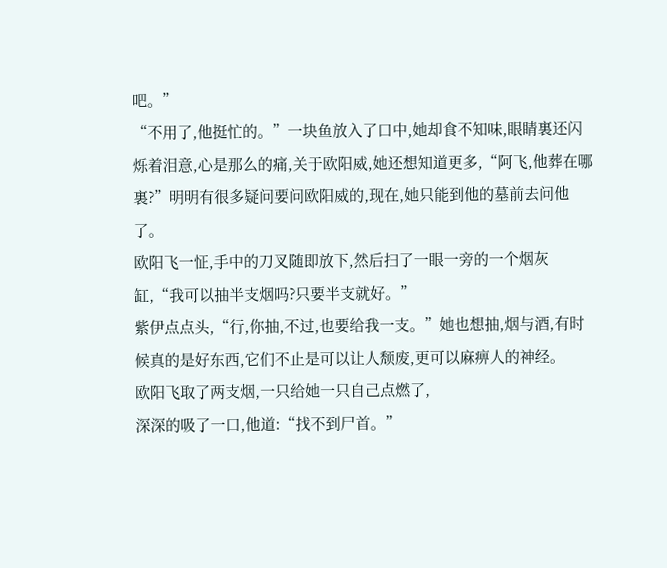吧。”
“不用了,他挺忙的。”一块鱼放入了口中,她却食不知味,眼睛裏还闪烁着泪意,心是那么的痛,关于欧阳威,她还想知道更多,“阿飞,他葬在哪裏?”明明有很多疑问要问欧阳威的,现在,她只能到他的墓前去问他了。
欧阳飞一怔,手中的刀叉随即放下,然后扫了一眼一旁的一个烟灰缸,“我可以抽半支烟吗?只要半支就好。”
紫伊点点头,“行,你抽,不过,也要给我一支。”她也想抽,烟与酒,有时候真的是好东西,它们不止是可以让人颓废,更可以麻痹人的神经。
欧阳飞取了两支烟,一只给她一只自己点燃了,
深深的吸了一口,他道:“找不到尸首。”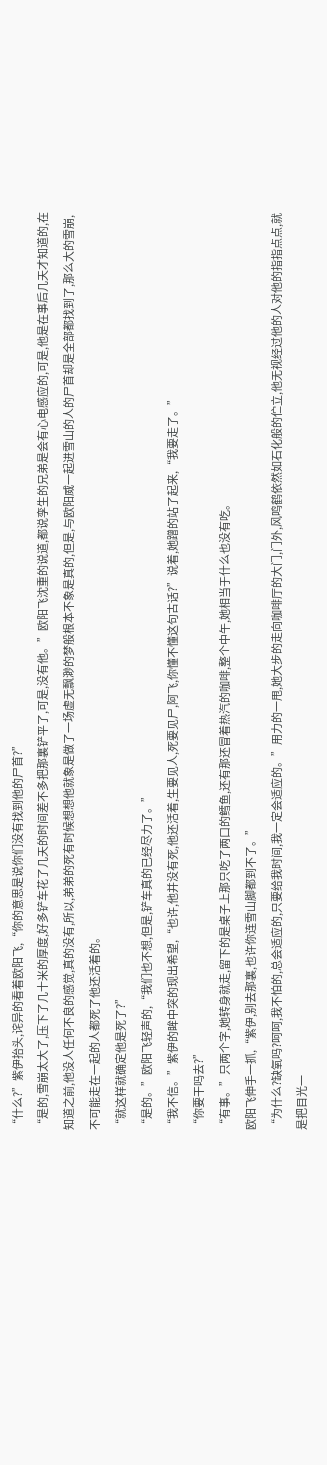“什么?”紫伊抬头,诧异的看着欧阳飞,“你的意思是说你们没有找到他的尸首?”
“是的,雪崩太大了,压下了几十米的厚度,好多铲车花了几天的时间差不多把那裏铲平了,可是,没有他。”欧阳飞沈重的说道,都说孪生的兄弟是会有心电感应的,可是,他是在事后几天才知道的,在知道之前,他没人任何不良的感觉,真的没有,所以,弟弟的死有时候想想他就象是做了一场虚无飘渺的梦般根本不象是真的,但是,与欧阳威一起进雪山的人的尸首却是全部都找到了,那么大的雪崩,不可能走在一起的人都死了他还活着的。
“就这样就确定他是死了?”
“是的。”欧阳飞轻声的,“我们也不想,但是,铲车真的已经尽力了。”
“我不信。”紫伊的眸中突的现出希望,“也许,他并没有死,他还活着,生要见人,死要见尸,阿飞,你懂不懂这句古话?”说着,她蹭的站了起来,“我要走了。”
“你要干吗去?”
“有事。”只两个字,她转身就走,留下的是桌子上那只吃了两口的鳕鱼,还有那还冒着热汽的咖啡,整个中午,她相当于什么也没有吃。
欧阳飞伸手一抓,“紫伊,别去那裏,也许你连雪山脚都到不了。”
“为什么?缺氧吗?呵呵,我不怕的,总会适应的,只要给我时间,我一定会适应的。”用力的一甩,她大步的走向咖啡厅的大门,门外,风鸣鹤依然如石化般的伫立,他无视经过他的人对他的指指点点,就是把目光一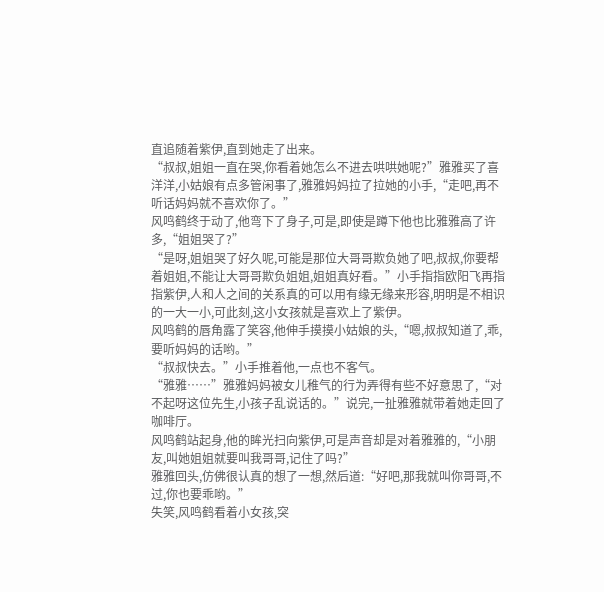直追随着紫伊,直到她走了出来。
“叔叔,姐姐一直在哭,你看着她怎么不进去哄哄她呢?”雅雅买了喜洋洋,小姑娘有点多管闲事了,雅雅妈妈拉了拉她的小手,“走吧,再不听话妈妈就不喜欢你了。”
风鸣鹤终于动了,他弯下了身子,可是,即使是蹲下他也比雅雅高了许多,“姐姐哭了?”
“是呀,姐姐哭了好久呢,可能是那位大哥哥欺负她了吧,叔叔,你要帮着姐姐,不能让大哥哥欺负姐姐,姐姐真好看。”小手指指欧阳飞再指指紫伊,人和人之间的关系真的可以用有缘无缘来形容,明明是不相识的一大一小,可此刻,这小女孩就是喜欢上了紫伊。
风鸣鹤的唇角露了笑容,他伸手摸摸小姑娘的头,“嗯,叔叔知道了,乖,要听妈妈的话哟。”
“叔叔快去。”小手推着他,一点也不客气。
“雅雅……”雅雅妈妈被女儿稚气的行为弄得有些不好意思了,“对不起呀这位先生,小孩子乱说话的。”说完,一扯雅雅就带着她走回了咖啡厅。
风鸣鹤站起身,他的眸光扫向紫伊,可是声音却是对着雅雅的,“小朋友,叫她姐姐就要叫我哥哥,记住了吗?”
雅雅回头,仿佛很认真的想了一想,然后道:“好吧,那我就叫你哥哥,不过,你也要乖哟。”
失笑,风鸣鹤看着小女孩,突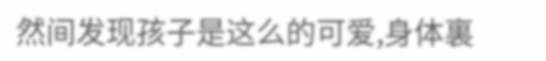然间发现孩子是这么的可爱,身体裏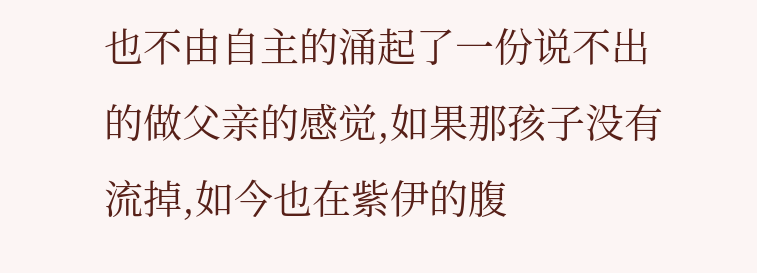也不由自主的涌起了一份说不出的做父亲的感觉,如果那孩子没有流掉,如今也在紫伊的腹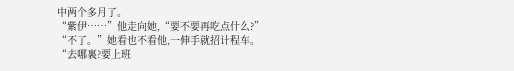中两个多月了。
“紫伊……”他走向她,“要不要再吃点什么?”
“不了。”她看也不看他,一伸手就招计程车。
“去哪裏?要上班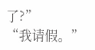了?”
“我请假。”